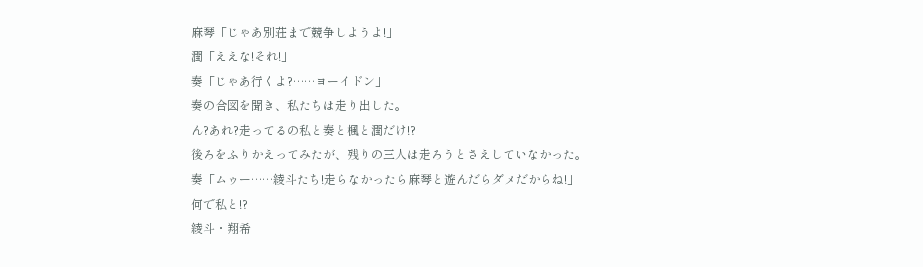麻琴「じゃあ別荘まで競争しようよ!」
潤「ええな!それ!」
奏「じゃあ行くよ?……ヨーイドン」
奏の合図を聞き、私たちは走り出した。
ん?あれ?走ってるの私と奏と楓と潤だけ!?
後ろをふりかえってみたが、残りの三人は走ろうとさえしていなかった。
奏「ムゥー……綾斗たち!走らなかったら麻琴と遊んだらダメだからね!」
何で私と!?
綾斗・翔希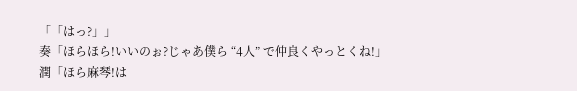「「はっ?」」
奏「ほらほら!いいのぉ?じゃあ僕ら “4人” で仲良くやっとくね!」
潤「ほら麻琴!は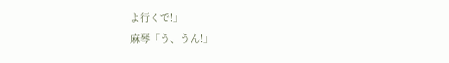よ行くで!」
麻琴「う、うん!」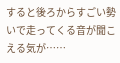すると後ろからすごい勢いで走ってくる音が聞こえる気が……